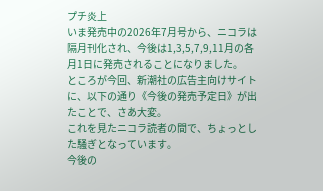プチ炎上
いま発売中の2026年7月号から、ニコラは隔月刊化され、今後は1,3,5,7,9,11月の各月1日に発売されることになりました。
ところが今回、新潮社の広告主向けサイトに、以下の通り《今後の発売予定日》が出たことで、さあ大変。
これを見たニコラ読者の間で、ちょっとした騒ぎとなっています。
今後の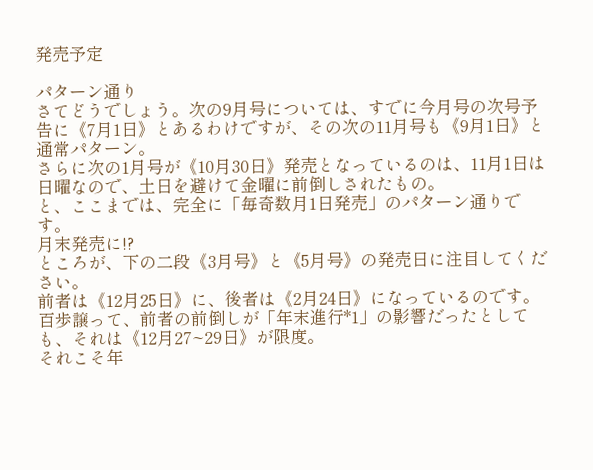発売予定

パターン通り
さてどうでしょう。次の9月号については、すでに今月号の次号予告に《7月1日》とあるわけですが、その次の11月号も《9月1日》と通常パターン。
さらに次の1月号が《10月30日》発売となっているのは、11月1日は日曜なので、土日を避けて金曜に前倒しされたもの。
と、ここまでは、完全に「毎奇数月1日発売」のパターン通りです。
月末発売に!?
ところが、下の二段《3月号》と《5月号》の発売日に注目してください。
前者は《12月25日》に、後者は《2月24日》になっているのです。
百歩譲って、前者の前倒しが「年末進行*1」の影響だったとしても、それは《12月27~29日》が限度。
それこそ年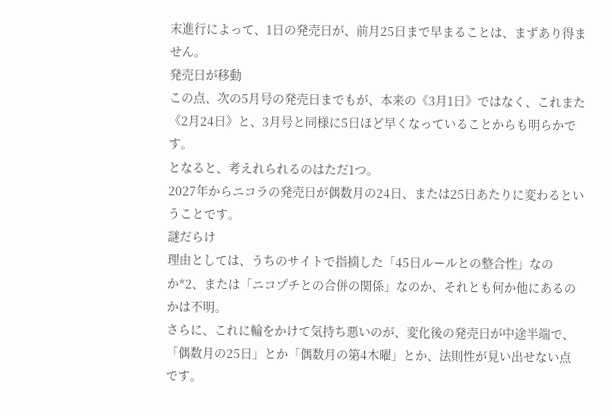末進行によって、1日の発売日が、前月25日まで早まることは、まずあり得ません。
発売日が移動
この点、次の5月号の発売日までもが、本来の《3月1日》ではなく、これまた《2月24日》と、3月号と同様に5日ほど早くなっていることからも明らかです。
となると、考えれられるのはただ1つ。
2027年からニコラの発売日が偶数月の24日、または25日あたりに変わるということです。
謎だらけ
理由としては、うちのサイトで指摘した「45日ルールとの整合性」なのか*2、または「ニコプチとの合併の関係」なのか、それとも何か他にあるのかは不明。
さらに、これに輪をかけて気持ち悪いのが、変化後の発売日が中途半端で、「偶数月の25日」とか「偶数月の第4木曜」とか、法則性が見い出せない点です。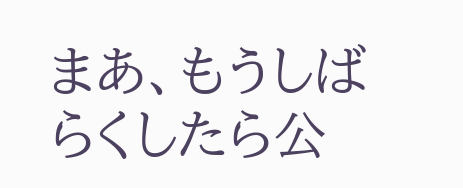まあ、もうしばらくしたら公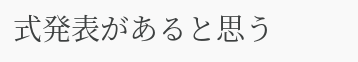式発表があると思う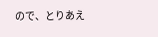ので、とりあえ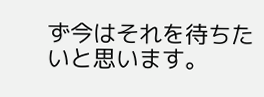ず今はそれを待ちたいと思います。